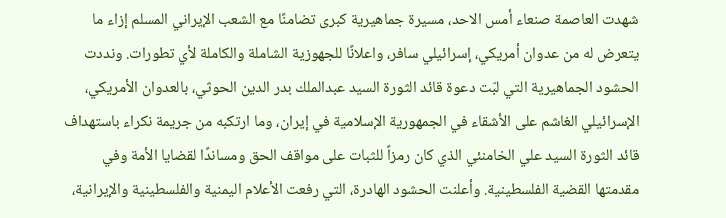شهدت العاصمة صنعاء أمس الاحد، مسيرة جماهيرية كبرى تضامنًا مع الشعب الإيراني المسلم إزاء ما يتعرض له من عدوان أمريكي، إسرائيلي سافر، واعلانًا للجهوزية الشاملة والكاملة لأي تطورات. ونددت الحشود الجماهيرية التي لبّت دعوة قائد الثورة السيد عبدالملك بدر الدين الحوثي، بالعدوان الأمريكي، الإسرائيلي الغاشم على الأشقاء في الجمهورية الإسلامية في إيران، وما ارتكبه من جريمة نكراء باستهداف قائد الثورة السيد علي الخامنئي الذي كان رمزاً للثبات على مواقف الحق ومساندًا لقضايا الأمة وفي مقدمتها القضية الفلسطينية. وأعلنت الحشود الهادرة، التي رفعت الأعلام اليمنية والفلسطينية والإيرانية،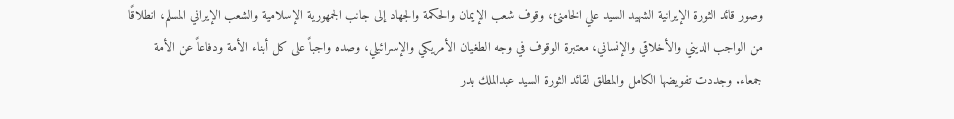وصور قائد الثورة الإيرانية الشهيد السيد علي الخامنئ، وقوف شعب الإيمان والحكمة والجهاد إلى جانب الجمهورية الإسلامية والشعب الإيراني المسلم، انطلاقًا من الواجب الديني والأخلاقي والإنساني، معتبرة الوقوف في وجه الطغيان الأمريكي والإسرائيلي، وصده واجباً على كل أبناء الأمة ودفاعاً عن الأمة جمعاء. وجددت تفويضها الكامل والمطلق لقائد الثورة السيد عبدالملك بدر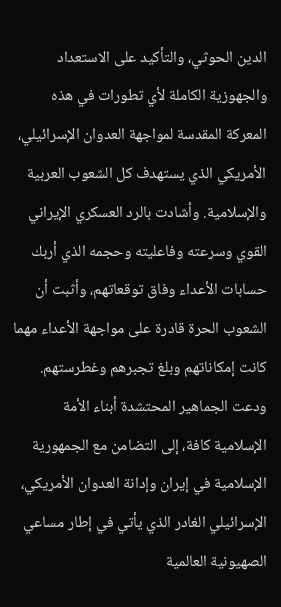الدين الحوثي، والتأكيد على الاستعداد والجهوزية الكاملة لأي تطورات في هذه المعركة المقدسة لمواجهة العدوان الإسرائيلي، الأمريكي الذي يستهدف كل الشعوب العربية والإسلامية. وأشادت بالرد العسكري الإيراني القوي وسرعته وفاعليته وحجمه الذي أربك حسابات الأعداء وفاق توقعاتهم، وأثبت أن الشعوب الحرة قادرة على مواجهة الأعداء مهما كانت إمكاناتهم وبلغ تجبرهم وغطرستهم. ودعت الجماهير المحتشدة أبناء الأمة الإسلامية كافة، إلى التضامن مع الجمهورية الإسلامية في إيران وإدانة العدوان الأمريكي، الإسرائيلي الغادر الذي يأتي في إطار مساعي الصهيونية العالمية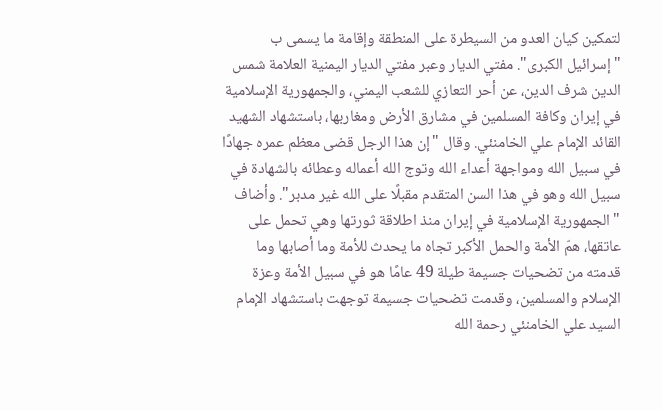لتمكين كيان العدو من السيطرة على المنطقة وإقامة ما يسمى ب "إسرائيل الكبرى". مفتي الديار وعبر مفتي الديار اليمنية العلامة شمس الدين شرف الدين، عن أحر التعازي للشعب اليمني، والجمهورية الإسلامية في إيران وكافة المسلمين في مشارق الأرض ومغاربها، باستشهاد الشهيد القائد الإمام علي الخامنئي. وقال "إن هذا الرجل قضى معظم عمره جهادًا في سبيل الله ومواجهة أعداء الله وتوج الله أعماله وعطائه بالشهادة في سبيل الله وهو في هذا السن المتقدم مقبلًا على الله غير مدبر". وأضاف "الجمهورية الإسلامية في إيران منذ اطلاقة ثورتها وهي تحمل على عاتقها، همّ الأمة والحمل الأكبر تجاه ما يحدث للأمة وما أصابها وما قدمته من تضحيات جسيمة طيلة 49 عامًا هو في سبيل الأمة وعزة الإسلام والمسلمين، وقدمت تضحيات جسيمة توجهت باستشهاد الإمام السيد علي الخامنئي رحمة الله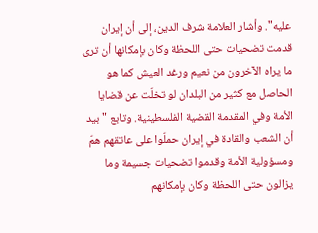عليه". وأشار العلامة شرف الدين، إلى أن إيران قدمت تضحيات حتى اللحظة وكان بإمكانها أن ترى ما يراه الآخرون من نعيم ورغد العيش كما هو الحاصل مع كثير من البلدان لو تخلّت عن قضايا الأمة وفي المقدمة القضية الفلسطينية. وتابع "بيد أن الشعب والقادة في إيران حملّوا على عاتقهم همّ ومسؤولية الأمة وقدموا تضحيات جسيمة وما يزالون حتى اللحظة وكان بإمكانهم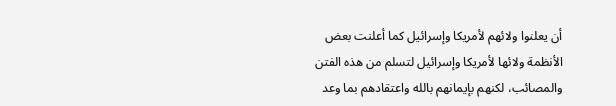أن يعلنوا ولائهم لأمريكا وإسرائيل كما أعلنت بعض الأنظمة ولائها لأمريكا وإسرائيل لتسلم من هذه الفتن والمصائب، لكنهم بإيمانهم بالله واعتقادهم بما وعد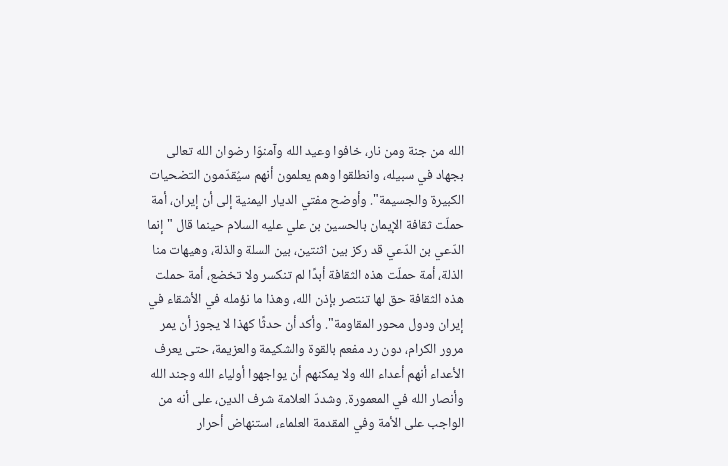الله من جنة ومن نار، خافوا وعيد الله وآمنوّا رضوان الله تعالى بجهاد في سبيله، وانطلقوا وهم يعلمون أنهم سيُقدّمون التضحيات الكبيرة والجسيمة". وأوضح مفتي الديار اليمنية إلى أن إيران، أمة حملّت ثقافة الإيمان بالحسين بن علي عليه السلام حينما قال "إنما الدّعي بن الدّعي قد ركز بين اثنتين، بين السلة والذلة، وهيهات منا الذلة، أمة حملّت هذه الثقافة أبدًا لم تنكسر ولا تخضع، أمة حملت هذه الثقافة حق لها تنتصر بإذن الله، وهذا ما نؤمله في الأشقاء في إيران ودول محور المقاومة". وأكد أن حدثًا كهذا لا يجوز أن يمر مرور الكرام، دون رد مفعم بالقوة والشكيمة والعزيمة، حتى يعرف الأعداء أنهم أعداء الله ولا يمكنهم أن يواجهوا أولياء الله وجند الله وأنصار الله في المعمورة. وشددّ العلامة شرف الدين، على أنه من الواجب على الأمة وفي المقدمة العلماء، استنهاض أحرار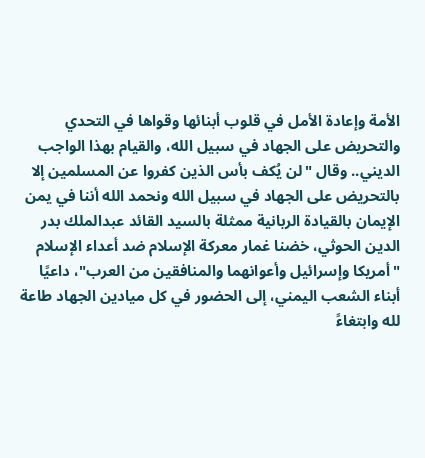الأمة وإعادة الأمل في قلوب أبنائها وقواها في التحدي والتحريض على الجهاد في سبيل الله، والقيام بهذا الواجب الديني.. وقال "لن يُكف بأس الذين كفروا عن المسلمين إلا بالتحريض على الجهاد في سبيل الله ونحمد الله أننا في يمن الإيمان بالقيادة الربانية ممثلة بالسيد القائد عبدالملك بدر الدين الحوثي، خضنا غمار معركة الإسلام ضد أعداء الإسلام "أمريكا وإسرائيل وأعوانهما والمنافقين من العرب"، داعيًا أبناء الشعب اليمني، إلى الحضور في كل ميادين الجهاد طاعة لله وابتغاءً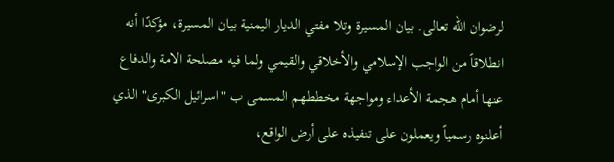لرضوان الله تعالى. بيان المسيرة وتلا مفتي الديار اليمنية بيان المسيرة، مؤكدًا أنه انطلاقاً من الواجب الإسلامي والأخلاقي والقيمي ولما فيه مصلحة الامة والدفاع عنها أمام هجمة الأعداء ومواجهة مخططهم المسمى ب "اسرائيل الكبرى" الذي أعلنوه رسمياً ويعملون على تنفيذه على أرض الواقع،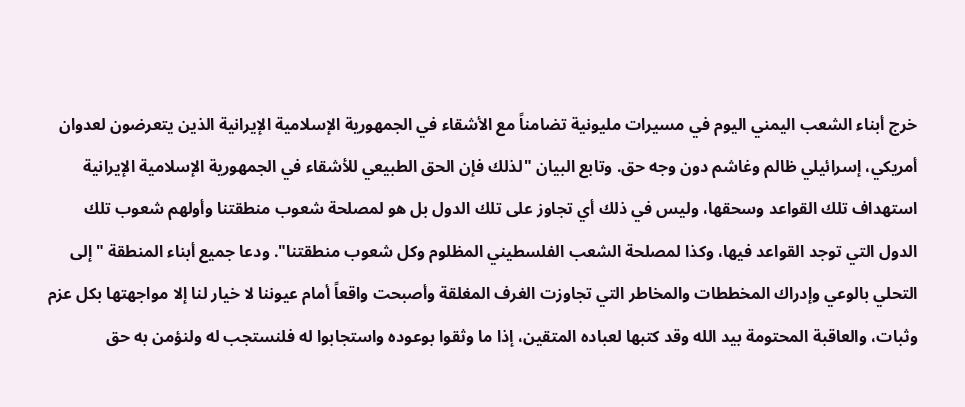خرج أبناء الشعب اليمني اليوم في مسيرات مليونية تضامناً مع الأشقاء في الجمهورية الإسلامية الإيرانية الذين يتعرضون لعدوان أمريكي، إسرائيلي ظالم وغاشم دون وجه حق. وتابع البيان "لذلك فإن الحق الطبيعي للأشقاء في الجمهورية الإسلامية الإيرانية استهداف تلك القواعد وسحقها، وليس في ذلك أي تجاوز على تلك الدول بل هو لمصلحة شعوب منطقتنا وأولهم شعوب تلك الدول التي توجد القواعد فيها، وكذا لمصلحة الشعب الفلسطيني المظلوم وكل شعوب منطقتنا". ودعا جميع أبناء المنطقة "إلى التحلي بالوعي وإدراك المخططات والمخاطر التي تجاوزت الغرف المغلقة وأصبحت واقعاً أمام عيوننا لا خيار لنا إلا مواجهتها بكل عزم وثبات، والعاقبة المحتومة بيد الله وقد كتبها لعباده المتقين، إذا ما وثقوا بوعوده واستجابوا له فلنستجب له ولنؤمن به حق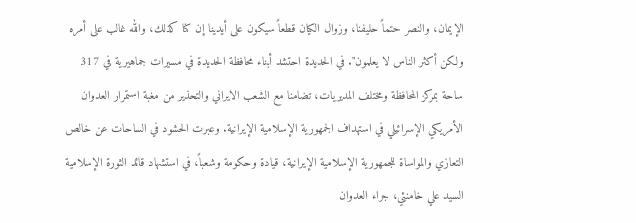الإيمان، والنصر حتماً حليفنا، وزوال الكيان قطعاً سيكون على أيدينا إن كنا كذلك، والله غالب على أمره ولكن أكثر الناس لا يعلمون". في الحديدة احتشد أبناء محافظة الحديدة في مسيرات جماهيرية في 317 ساحة بمركز المحافظة ومختلف المديريات، تضامنا مع الشعب الايراني والتحذير من مغبة استمرار العدوان الأمريكي الإسرائيلي في استهداف الجمهورية الإسلامية الإيرانية. وعبرت الحشود في الساحات عن خالص التعازي والمواساة للجمهورية الإسلامية الإيرانية، قيادة وحكومة وشعباً، في استشهاد قائد الثورة الإسلامية السيد علي خامنئي، جراء العدوان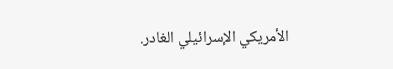الأمريكي الإسرائيلي الغادر.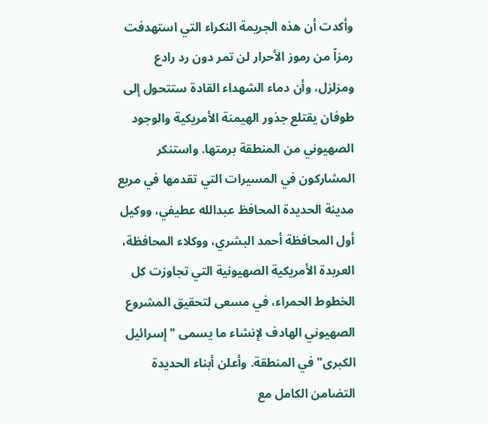وأكدت أن هذه الجريمة النكراء التي استهدفت رمزاً من رموز الأحرار لن تمر دون رد رادع ومزلزل، وأن دماء الشهداء القادة ستتحول إلى طوفان يقتلع جذور الهيمنة الأمريكية والوجود الصهيوني من المنطقة برمتها. واستنكر المشاركون في المسيرات التي تقدمها في مربع مدينة الحديدة المحافظ عبدالله عطيفي، ووكيل أول المحافظة أحمد البشري، ووكلاء المحافظة، العربدة الأمريكية الصهيونية التي تجاوزت كل الخطوط الحمراء، في مسعى لتحقيق المشروع الصهيوني الهادف لإنشاء ما يسمى "إسرائيل الكبرى" في المنطقة. وأعلن أبناء الحديدة التضامن الكامل مع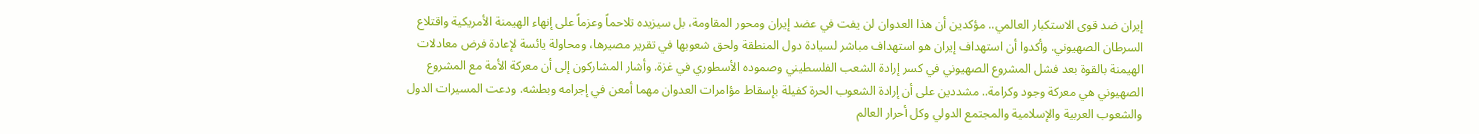إيران ضد قوى الاستكبار العالمي.. مؤكدين أن هذا العدوان لن يفت في عضد إيران ومحور المقاومة، بل سيزيده تلاحماً وعزماً على إنهاء الهيمنة الأمريكية واقتلاع السرطان الصهيوني. وأكدوا أن استهداف إيران هو استهداف مباشر لسيادة دول المنطقة ولحق شعوبها في تقرير مصيرها، ومحاولة يائسة لإعادة فرض معادلات الهيمنة بالقوة بعد فشل المشروع الصهيوني في كسر إرادة الشعب الفلسطيني وصموده الأسطوري في غزة. وأشار المشاركون إلى أن معركة الأمة مع المشروع الصهيوني هي معركة وجود وكرامة.. مشددين على أن إرادة الشعوب الحرة كفيلة بإسقاط مؤامرات العدوان مهما أمعن في إجرامه وبطشه. ودعت المسيرات الدول والشعوب العربية والإسلامية والمجتمع الدولي وكل أحرار العالم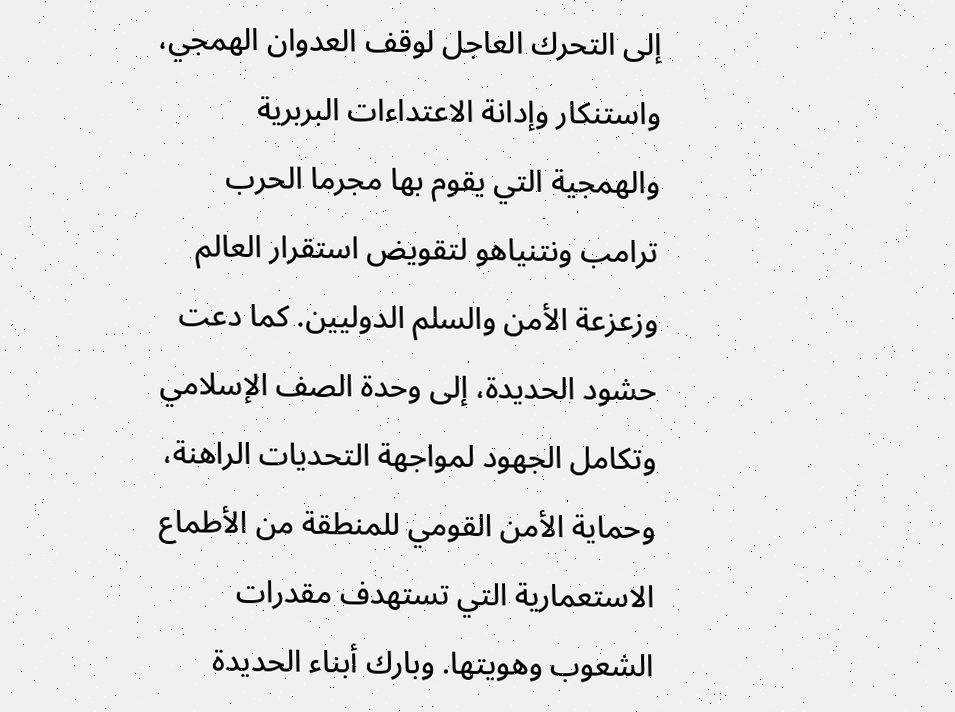إلى التحرك العاجل لوقف العدوان الهمجي، واستنكار وإدانة الاعتداءات البربرية والهمجية التي يقوم بها مجرما الحرب ترامب ونتنياهو لتقويض استقرار العالم وزعزعة الأمن والسلم الدوليين. كما دعت حشود الحديدة، إلى وحدة الصف الإسلامي وتكامل الجهود لمواجهة التحديات الراهنة، وحماية الأمن القومي للمنطقة من الأطماع الاستعمارية التي تستهدف مقدرات الشعوب وهويتها. وبارك أبناء الحديدة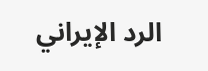الرد الإيراني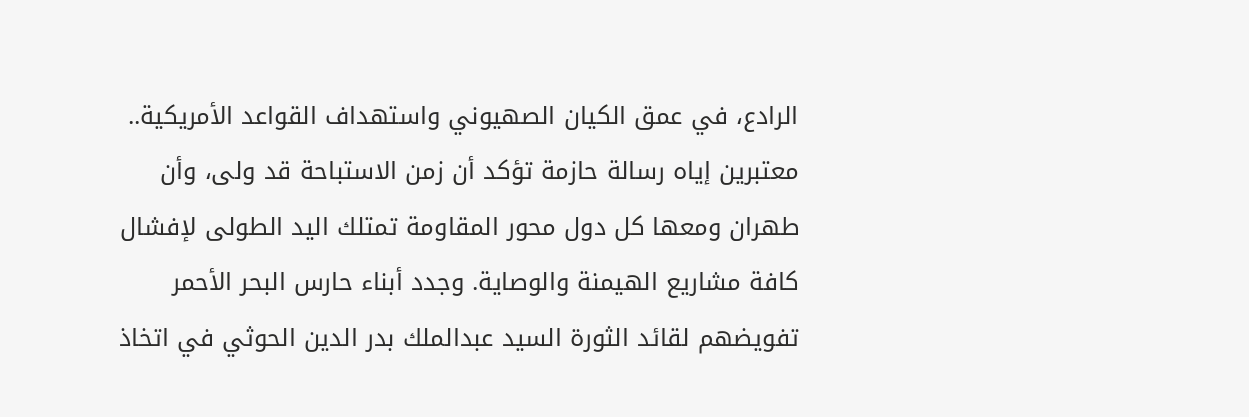الرادع، في عمق الكيان الصهيوني واستهداف القواعد الأمريكية.. معتبرين إياه رسالة حازمة تؤكد أن زمن الاستباحة قد ولى، وأن طهران ومعها كل دول محور المقاومة تمتلك اليد الطولى لإفشال كافة مشاريع الهيمنة والوصاية. وجدد أبناء حارس البحر الأحمر تفويضهم لقائد الثورة السيد عبدالملك بدر الدين الحوثي في اتخاذ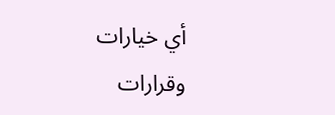أي خيارات وقرارات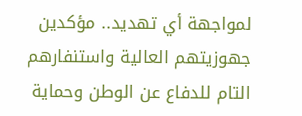لمواجهة أي تهديد.. مؤكدين جهوزيتهم العالية واستنفارهم التام للدفاع عن الوطن وحماية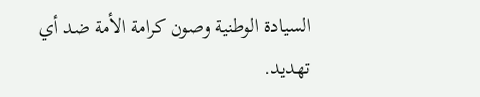السيادة الوطنية وصون كرامة الأمة ضد أي تهديد.